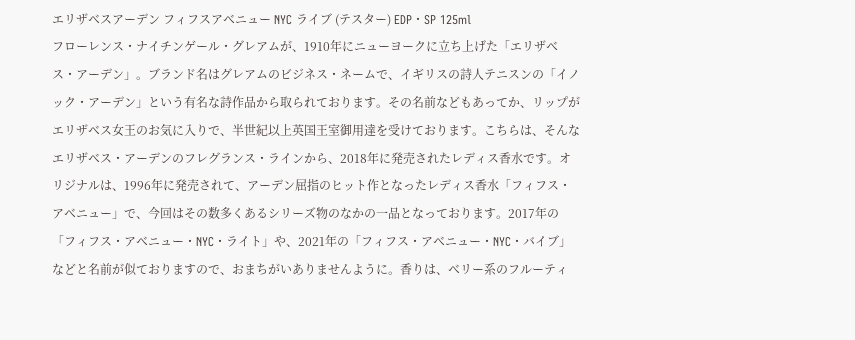エリザベスアーデン フィフスアベニュー NYC ライブ (テスター) EDP・SP 125ml
フローレンス・ナイチンゲール・グレアムが、1910年にニューヨークに立ち上げた「エリザベス・アーデン」。ブランド名はグレアムのビジネス・ネームで、イギリスの詩人テニスンの「イノック・アーデン」という有名な詩作品から取られております。その名前などもあってか、リップがエリザベス女王のお気に入りで、半世紀以上英国王室御用達を受けております。こちらは、そんなエリザベス・アーデンのフレグランス・ラインから、2018年に発売されたレディス香水です。オリジナルは、1996年に発売されて、アーデン屈指のヒット作となったレディス香水「フィフス・アベニュー」で、今回はその数多くあるシリーズ物のなかの一品となっております。2017年の「フィフス・アベニュー・NYC・ライト」や、2021年の「フィフス・アベニュー・NYC・バイブ」などと名前が似ておりますので、おまちがいありませんように。香りは、ベリー系のフルーティ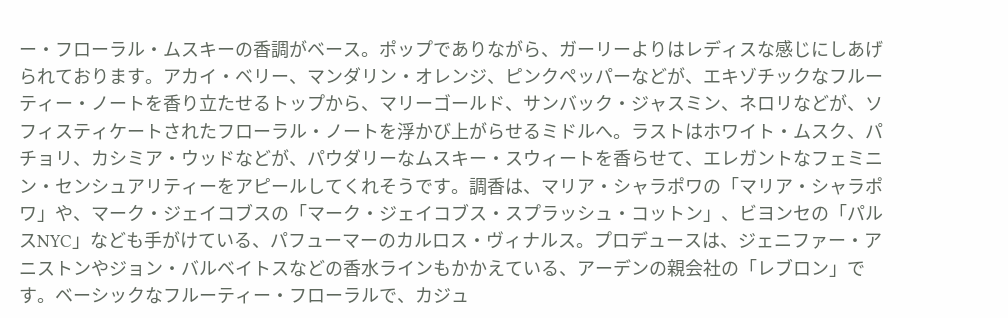ー・フローラル・ムスキーの香調がベース。ポップでありながら、ガーリーよりはレディスな感じにしあげられております。アカイ・ベリー、マンダリン・オレンジ、ピンクペッパーなどが、エキゾチックなフルーティー・ノートを香り立たせるトップから、マリーゴールド、サンバック・ジャスミン、ネロリなどが、ソフィスティケートされたフローラル・ノートを浮かび上がらせるミドルへ。ラストはホワイト・ムスク、パチョリ、カシミア・ウッドなどが、パウダリーなムスキー・スウィートを香らせて、エレガントなフェミニン・センシュアリティーをアピールしてくれそうです。調香は、マリア・シャラポワの「マリア・シャラポワ」や、マーク・ジェイコブスの「マーク・ジェイコブス・スプラッシュ・コットン」、ビヨンセの「パルスNYC」なども手がけている、パフューマーのカルロス・ヴィナルス。プロデュースは、ジェニファー・アニストンやジョン・バルベイトスなどの香水ラインもかかえている、アーデンの親会社の「レブロン」です。ベーシックなフルーティー・フローラルで、カジュ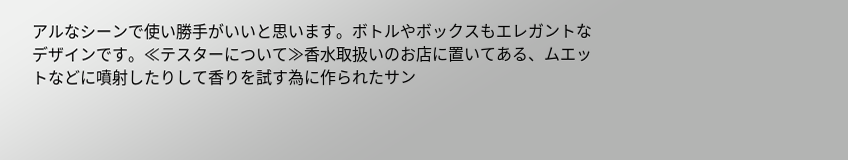アルなシーンで使い勝手がいいと思います。ボトルやボックスもエレガントなデザインです。≪テスターについて≫香水取扱いのお店に置いてある、ムエットなどに噴射したりして香りを試す為に作られたサン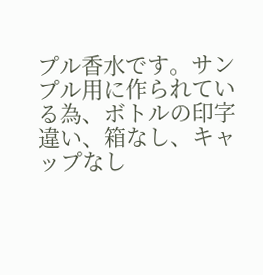プル香水です。サンプル用に作られている為、ボトルの印字違い、箱なし、キャップなし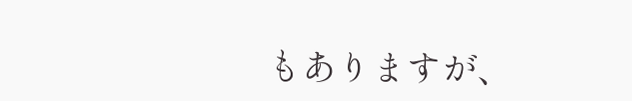もありますが、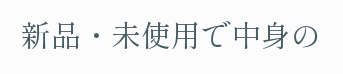新品・未使用で中身の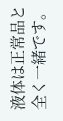液体は正常品と全く一緒です。